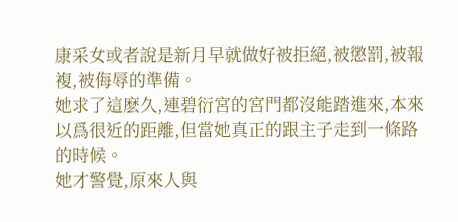康采女或者說是新月早就做好被拒絕,被懲罰,被報複,被侮辱的準備。
她求了這麽久,連碧衍宮的宮門都沒能踏進來,本來以爲很近的距離,但當她真正的跟主子走到一條路的時候。
她才警覺,原來人與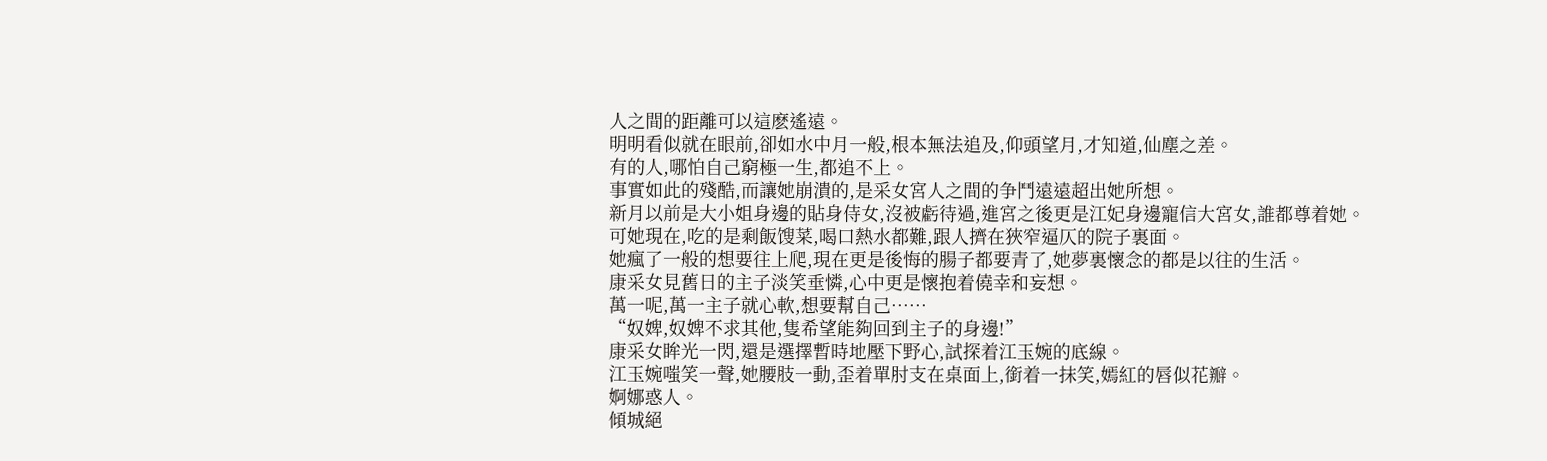人之間的距離可以這麽遙遠。
明明看似就在眼前,卻如水中月一般,根本無法追及,仰頭望月,才知道,仙塵之差。
有的人,哪怕自己窮極一生,都追不上。
事實如此的殘酷,而讓她崩潰的,是采女宮人之間的争鬥遠遠超出她所想。
新月以前是大小姐身邊的貼身侍女,沒被虧待過,進宮之後更是江妃身邊寵信大宮女,誰都尊着她。
可她現在,吃的是剩飯馊菜,喝口熱水都難,跟人擠在狹窄逼仄的院子裏面。
她瘋了一般的想要往上爬,現在更是後悔的腸子都要青了,她夢裏懷念的都是以往的生活。
康采女見舊日的主子淡笑垂憐,心中更是懷抱着僥幸和妄想。
萬一呢,萬一主子就心軟,想要幫自己……
“奴婢,奴婢不求其他,隻希望能夠回到主子的身邊!”
康采女眸光一閃,還是選擇暫時地壓下野心,試探着江玉婉的底線。
江玉婉嗤笑一聲,她腰肢一動,歪着單肘支在桌面上,銜着一抹笑,嫣紅的唇似花瓣。
婀娜惑人。
傾城絕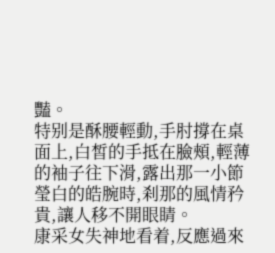豔。
特别是酥腰輕動,手肘撐在桌面上,白皙的手抵在臉頰,輕薄的袖子往下滑,露出那一小節瑩白的皓腕時,刹那的風情矜貴,讓人移不開眼睛。
康采女失神地看着,反應過來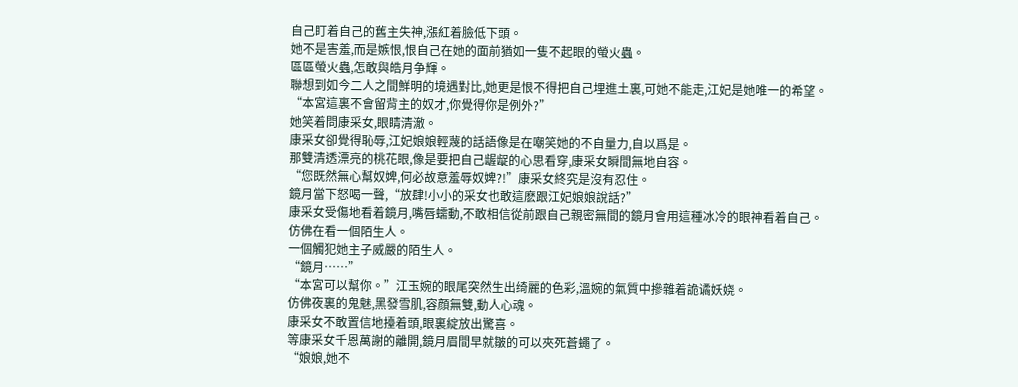自己盯着自己的舊主失神,漲紅着臉低下頭。
她不是害羞,而是嫉恨,恨自己在她的面前猶如一隻不起眼的螢火蟲。
區區螢火蟲,怎敢與皓月争輝。
聯想到如今二人之間鮮明的境遇對比,她更是恨不得把自己埋進土裏,可她不能走,江妃是她唯一的希望。
“本宮這裏不會留背主的奴才,你覺得你是例外?”
她笑着問康采女,眼睛清澈。
康采女卻覺得恥辱,江妃娘娘輕蔑的話語像是在嘲笑她的不自量力,自以爲是。
那雙清透漂亮的桃花眼,像是要把自己龌龊的心思看穿,康采女瞬間無地自容。
“您既然無心幫奴婢,何必故意羞辱奴婢?!”康采女終究是沒有忍住。
鏡月當下怒喝一聲,“放肆!小小的采女也敢這麽跟江妃娘娘說話?”
康采女受傷地看着鏡月,嘴唇蠕動,不敢相信從前跟自己親密無間的鏡月會用這種冰冷的眼神看着自己。
仿佛在看一個陌生人。
一個觸犯她主子威嚴的陌生人。
“鏡月……”
“本宮可以幫你。”江玉婉的眼尾突然生出绮麗的色彩,溫婉的氣質中摻雜着詭谲妖娆。
仿佛夜裏的鬼魅,黑發雪肌,容顔無雙,動人心魂。
康采女不敢置信地擡着頭,眼裏綻放出驚喜。
等康采女千恩萬謝的離開,鏡月眉間早就皺的可以夾死蒼蠅了。
“娘娘,她不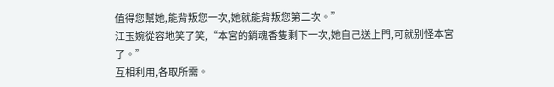值得您幫她,能背叛您一次,她就能背叛您第二次。”
江玉婉從容地笑了笑,“本宮的銷魂香隻剩下一次,她自己送上門,可就别怪本宮了。”
互相利用,各取所需。